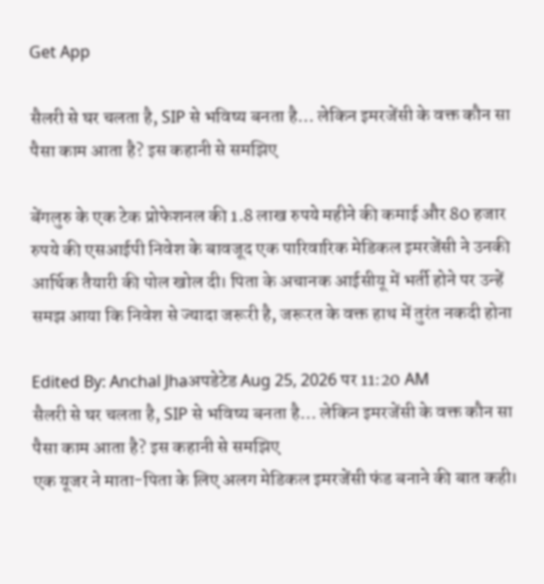Get App

सैलरी से घर चलता है, SIP से भविष्य बनता है… लेकिन इमरजेंसी के वक्त कौन सा पैसा काम आता है? इस कहानी से समझिए

बेंगलुरु के एक टेक प्रोफेशनल की 1.8 लाख रुपये महीने की कमाई और 80 हजार रुपये की एसआईपी निवेश के बावजूद एक पारिवारिक मेडिकल इमरजेंसी ने उनकी आर्थिक तैयारी की पोल खोल दी। पिता के अचानक आईसीयू में भर्ती होने पर उन्हें समझ आया कि निवेश से ज्यादा जरूरी है, जरूरत के वक्त हाथ में तुरंत नकदी होना

Edited By: Anchal Jhaअपडेटेड Aug 25, 2026 पर 11:20 AM
सैलरी से घर चलता है, SIP से भविष्य बनता है… लेकिन इमरजेंसी के वक्त कौन सा पैसा काम आता है? इस कहानी से समझिए
एक यूजर ने माता-पिता के लिए अलग मेडिकल इमरजेंसी फंड बनाने की बात कही।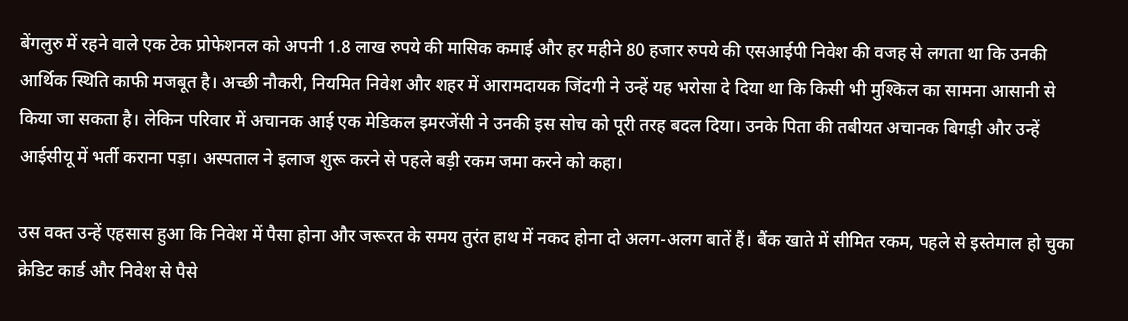बेंगलुरु में रहने वाले एक टेक प्रोफेशनल को अपनी 1.8 लाख रुपये की मासिक कमाई और हर महीने 80 हजार रुपये की एसआईपी निवेश की वजह से लगता था कि उनकी आर्थिक स्थिति काफी मजबूत है। अच्छी नौकरी, नियमित निवेश और शहर में आरामदायक जिंदगी ने उन्हें यह भरोसा दे दिया था कि किसी भी मुश्किल का सामना आसानी से किया जा सकता है। लेकिन परिवार में अचानक आई एक मेडिकल इमरजेंसी ने उनकी इस सोच को पूरी तरह बदल दिया। उनके पिता की तबीयत अचानक बिगड़ी और उन्हें आईसीयू में भर्ती कराना पड़ा। अस्पताल ने इलाज शुरू करने से पहले बड़ी रकम जमा करने को कहा।

उस वक्त उन्हें एहसास हुआ कि निवेश में पैसा होना और जरूरत के समय तुरंत हाथ में नकद होना दो अलग-अलग बातें हैं। बैंक खाते में सीमित रकम, पहले से इस्तेमाल हो चुका क्रेडिट कार्ड और निवेश से पैसे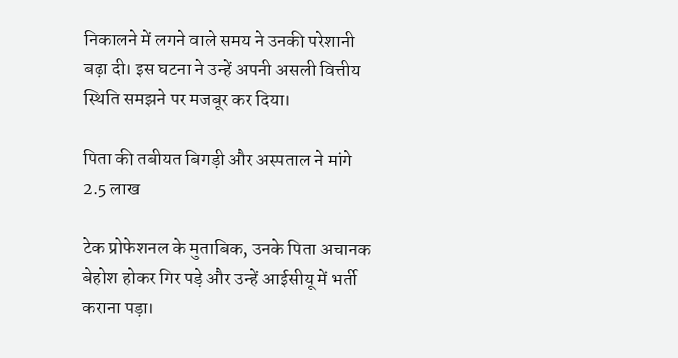निकालने में लगने वाले समय ने उनकी परेशानी बढ़ा दी। इस घटना ने उन्हें अपनी असली वित्तीय स्थिति समझने पर मजबूर कर दिया।

पिता की तबीयत बिगड़ी और अस्पताल ने मांगे 2.5 लाख

टेक प्रोफेशनल के मुताबिक, उनके पिता अचानक बेहोश होकर गिर पड़े और उन्हें आईसीयू में भर्ती कराना पड़ा।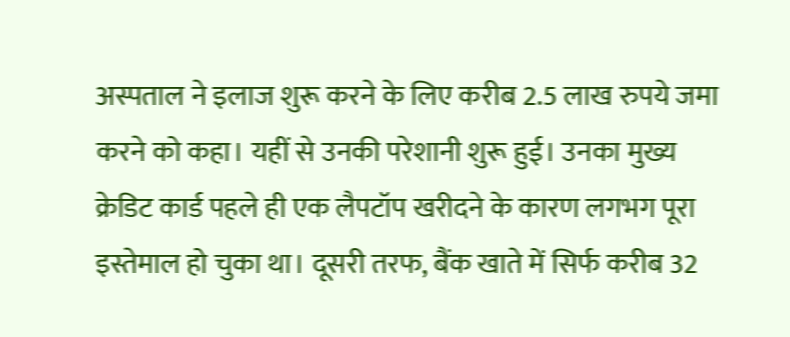अस्पताल ने इलाज शुरू करने के लिए करीब 2.5 लाख रुपये जमा करने को कहा। यहीं से उनकी परेशानी शुरू हुई। उनका मुख्य क्रेडिट कार्ड पहले ही एक लैपटॉप खरीदने के कारण लगभग पूरा इस्तेमाल हो चुका था। दूसरी तरफ, बैंक खाते में सिर्फ करीब 32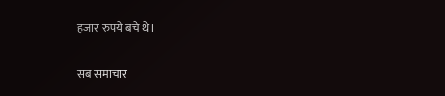हजार रुपये बचे थे।

सब समाचार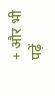+ और भी पढ़ें